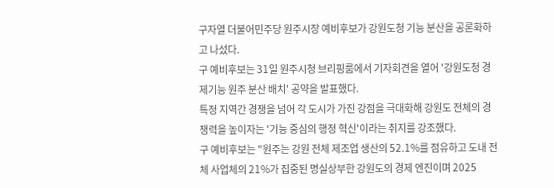구자열 더불어민주당 원주시장 예비후보가 강원도청 기능 분산을 공론화하고 나섰다.
구 예비후보는 31일 원주시청 브리핑룸에서 기자회견을 열어 '강원도청 경제기능 원주 분산 배치' 공약을 발표했다.
특정 지역간 경쟁을 넘어 각 도시가 가진 강점을 극대화해 강원도 전체의 경쟁력을 높이자는 '기능 중심의 행정 혁신'이라는 취지를 강조했다.
구 예비후보는 "원주는 강원 전체 제조업 생산의 52.1%를 점유하고 도내 전체 사업체의 21%가 집중된 명실상부한 강원도의 경제 엔진이며 2025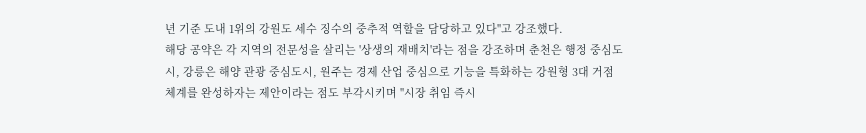년 기준 도내 1위의 강원도 세수 징수의 중추적 역할을 담당하고 있다"고 강조했다.
해당 공약은 각 지역의 전문성을 살리는 '상생의 재배치'라는 점을 강조하며 춘천은 행정 중심도시, 강릉은 해양 관광 중심도시, 원주는 경제 산업 중심으로 기능을 특화하는 강원형 3대 거점 체계를 완성하자는 제안이라는 점도 부각시키며 "시장 취임 즉시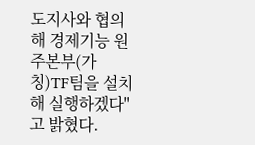도지사와 협의해 경제기능 원주본부(가칭)TF팀을 설치해 실행하겠다"고 밝혔다.